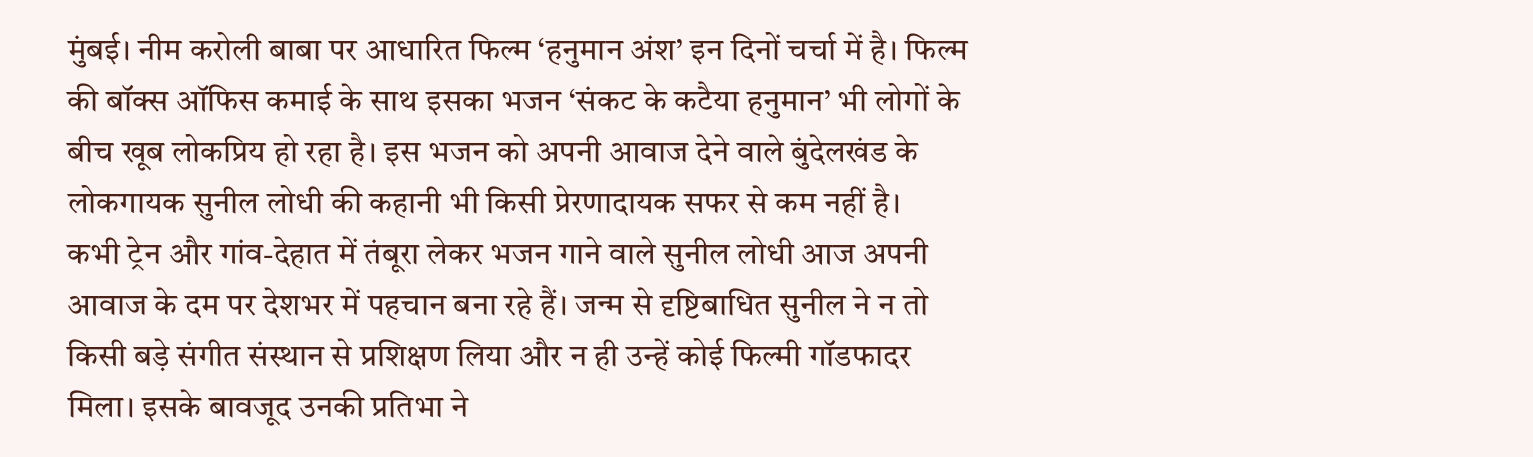मुंबई। नीम करोली बाबा पर आधारित फिल्म ‘हनुमान अंश’ इन दिनों चर्चा में है। फिल्म की बॉक्स ऑफिस कमाई के साथ इसका भजन ‘संकट के कटैया हनुमान’ भी लोगों के बीच खूब लोकप्रिय हो रहा है। इस भजन को अपनी आवाज देने वाले बुंदेलखंड के लोकगायक सुनील लोधी की कहानी भी किसी प्रेरणादायक सफर से कम नहीं है।
कभी ट्रेन और गांव-देहात में तंबूरा लेकर भजन गाने वाले सुनील लोधी आज अपनी आवाज के दम पर देशभर में पहचान बना रहे हैं। जन्म से दृष्टिबाधित सुनील ने न तो किसी बड़े संगीत संस्थान से प्रशिक्षण लिया और न ही उन्हें कोई फिल्मी गॉडफादर मिला। इसके बावजूद उनकी प्रतिभा ने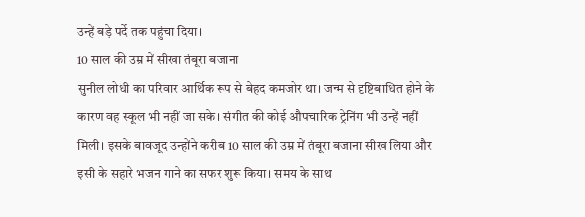उन्हें बड़े पर्दे तक पहुंचा दिया।
10 साल की उम्र में सीखा तंबूरा बजाना
सुनील लोधी का परिवार आर्थिक रूप से बेहद कमजोर था। जन्म से दृष्टिबाधित होने के कारण वह स्कूल भी नहीं जा सके। संगीत की कोई औपचारिक ट्रेनिंग भी उन्हें नहीं मिली। इसके बावजूद उन्होंने करीब 10 साल की उम्र में तंबूरा बजाना सीख लिया और इसी के सहारे भजन गाने का सफर शुरू किया। समय के साथ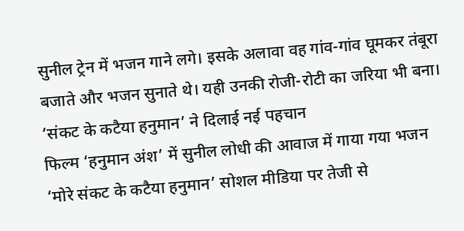सुनील ट्रेन में भजन गाने लगे। इसके अलावा वह गांव-गांव घूमकर तंबूरा बजाते और भजन सुनाते थे। यही उनकी रोजी-रोटी का जरिया भी बना।
‘संकट के कटैया हनुमान’ ने दिलाई नई पहचान
फिल्म ‘हनुमान अंश’ में सुनील लोधी की आवाज में गाया गया भजन ‘मोरे संकट के कटैया हनुमान’ सोशल मीडिया पर तेजी से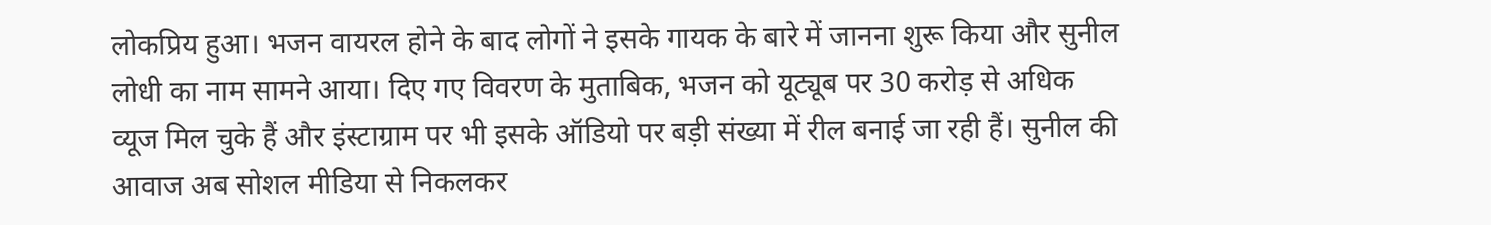लोकप्रिय हुआ। भजन वायरल होने के बाद लोगों ने इसके गायक के बारे में जानना शुरू किया और सुनील लोधी का नाम सामने आया। दिए गए विवरण के मुताबिक, भजन को यूट्यूब पर 30 करोड़ से अधिक व्यूज मिल चुके हैं और इंस्टाग्राम पर भी इसके ऑडियो पर बड़ी संख्या में रील बनाई जा रही हैं। सुनील की आवाज अब सोशल मीडिया से निकलकर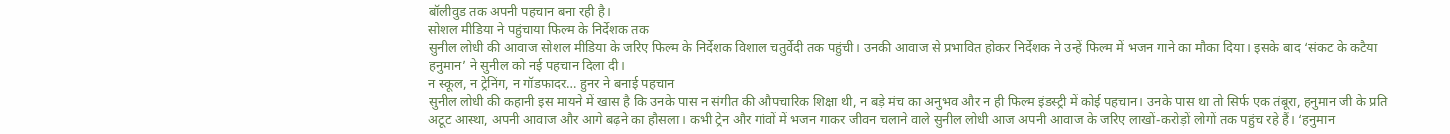बॉलीवुड तक अपनी पहचान बना रही है।
सोशल मीडिया ने पहुंचाया फिल्म के निर्देशक तक
सुनील लोधी की आवाज सोशल मीडिया के जरिए फिल्म के निर्देशक विशाल चतुर्वेदी तक पहुंची। उनकी आवाज से प्रभावित होकर निर्देशक ने उन्हें फिल्म में भजन गाने का मौका दिया। इसके बाद ‘संकट के कटैया हनुमान’ ने सुनील को नई पहचान दिला दी।
न स्कूल, न ट्रेनिंग, न गॉडफादर… हुनर ने बनाई पहचान
सुनील लोधी की कहानी इस मायने में खास है कि उनके पास न संगीत की औपचारिक शिक्षा थी, न बड़े मंच का अनुभव और न ही फिल्म इंडस्ट्री में कोई पहचान। उनके पास था तो सिर्फ एक तंबूरा, हनुमान जी के प्रति अटूट आस्था, अपनी आवाज और आगे बढ़ने का हौसला। कभी ट्रेन और गांवों में भजन गाकर जीवन चलाने वाले सुनील लोधी आज अपनी आवाज के जरिए लाखों-करोड़ों लोगों तक पहुंच रहे हैं। ‘हनुमान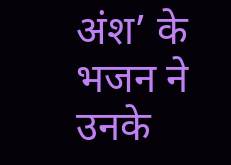अंश’ के भजन ने उनके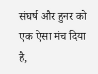संघर्ष और हुनर को एक ऐसा मंच दिया है,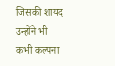जिसकी शायद उन्होंने भी कभी कल्पना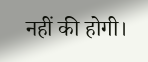नहीं की होगी।